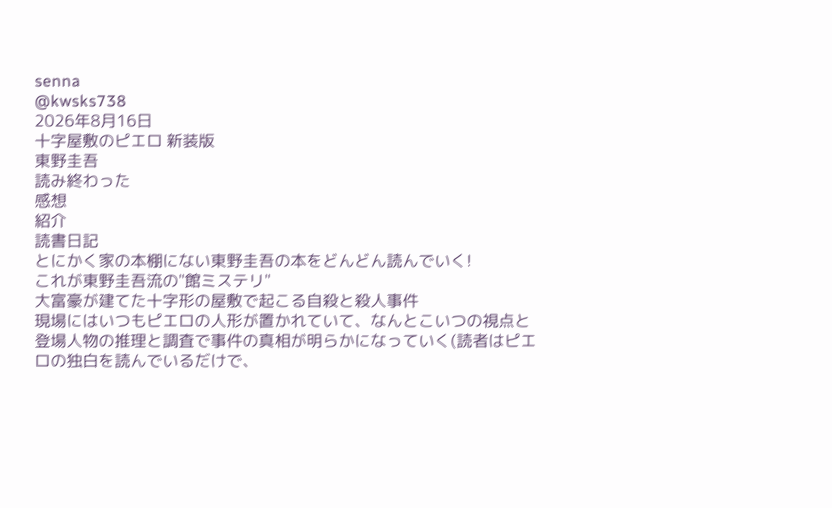senna
@kwsks738
2026年8月16日
十字屋敷のピエロ 新装版
東野圭吾
読み終わった
感想
紹介
読書日記
とにかく家の本棚にない東野圭吾の本をどんどん読んでいく!
これが東野圭吾流の"館ミステリ"
大富豪が建てた十字形の屋敷で起こる自殺と殺人事件
現場にはいつもピエロの人形が置かれていて、なんとこいつの視点と登場人物の推理と調査で事件の真相が明らかになっていく(読者はピエロの独白を読んでいるだけで、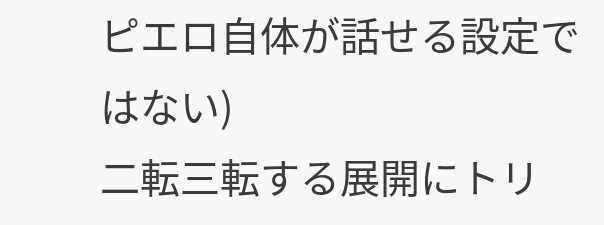ピエロ自体が話せる設定ではない)
二転三転する展開にトリ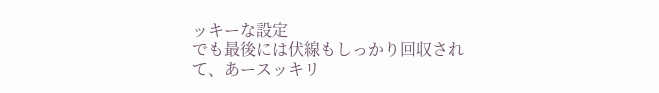ッキーな設定
でも最後には伏線もしっかり回収されて、あースッキリ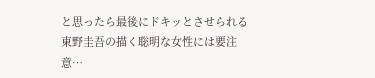と思ったら最後にドキッとさせられる
東野圭吾の描く聡明な女性には要注意…